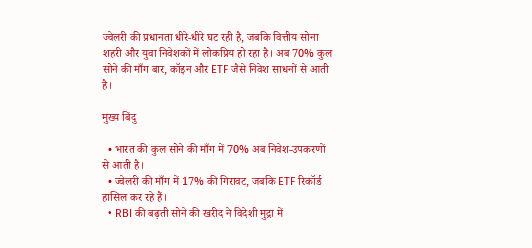ज्वेलरी की प्रधानता धीरे‑धीरे घट रही है, जबकि वित्तीय सोना शहरी और युवा निवेशकों में लोकप्रिय हो रहा है। अब 70% कुल सोने की माँग बार, कॉइन और ETF जैसे निवेश साधनों से आती है।

मुख्य बिंदु

  • भारत की कुल सोने की माँग में 70% अब निवेश‑उपकरणों से आती है।
  • ज्वेलरी की माँग में 17% की गिरावट, जबकि ETF रिकॉर्ड हासिल कर रहे हैं।
  • RBI की बढ़ती सोने की खरीद ने विदेशी मुद्रा में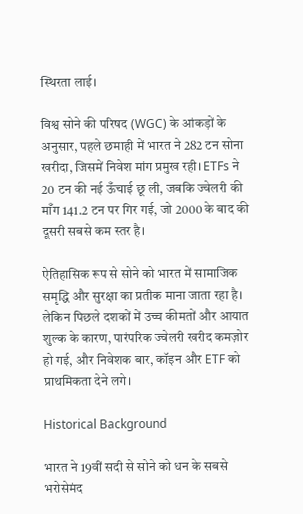स्थिरता लाई।

विश्व सोने की परिषद (WGC) के आंकड़ों के अनुसार, पहले छमाही में भारत ने 282 टन सोना खरीदा, जिसमें निवेश मांग प्रमुख रही। ETFs ने 20 टन की नई ऊँचाई छू ली, जबकि ज्वेलरी की माँग 141.2 टन पर गिर गई, जो 2000 के बाद की दूसरी सबसे कम स्तर है।

ऐतिहासिक रूप से सोने को भारत में सामाजिक समृद्धि और सुरक्षा का प्रतीक माना जाता रहा है। लेकिन पिछले दशकों में उच्च कीमतों और आयात शुल्क के कारण, पारंपरिक ज्वेलरी खरीद कमज़ोर हो गई, और निवेशक बार, कॉइन और ETF को प्राथमिकता देने लगे।

Historical Background

भारत ने 19वीं सदी से सोने को धन के सबसे भरोसेमंद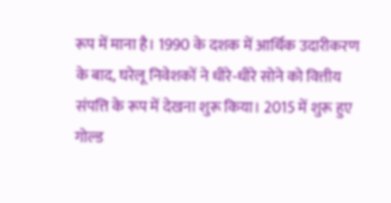रूप में माना है। 1990 के दशक में आर्थिक उदारीकरण के बाद, घरेलू निवेशकों ने धीरे‑धीरे सोने को वित्तीय संपत्ति के रूप में देखना शुरू किया। 2015 में शुरू हुए गोल्ड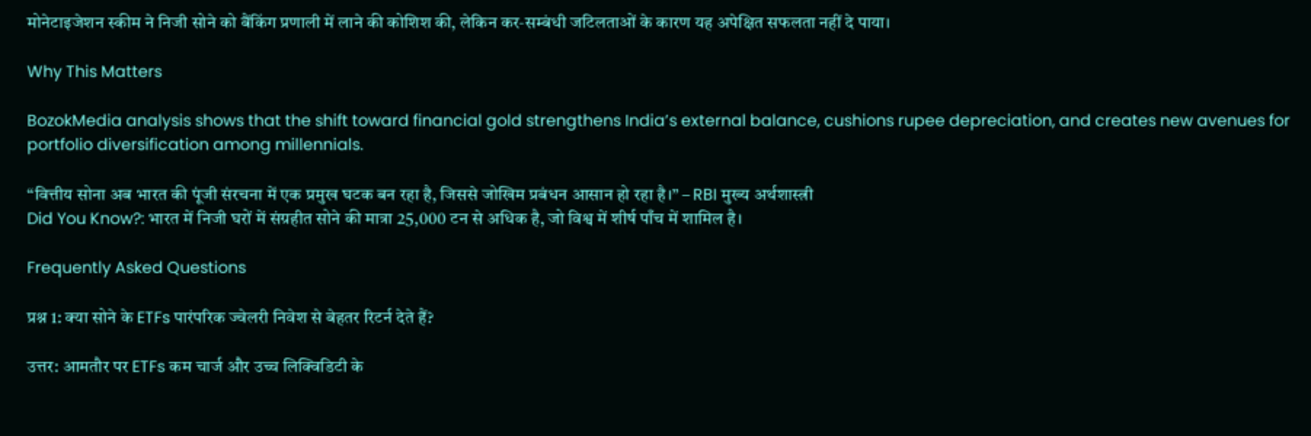मोनेटाइजेशन स्कीम ने निजी सोने को बैंकिंग प्रणाली में लाने की कोशिश की, लेकिन कर‑सम्बंधी जटिलताओं के कारण यह अपेक्षित सफलता नहीं दे पाया।

Why This Matters

BozokMedia analysis shows that the shift toward financial gold strengthens India’s external balance, cushions rupee depreciation, and creates new avenues for portfolio diversification among millennials.

“वित्तीय सोना अब भारत की पूंजी संरचना में एक प्रमुख घटक बन रहा है, जिससे जोखिम प्रबंधन आसान हो रहा है।” – RBI मुख्य अर्थशास्त्री
Did You Know?: भारत में निजी घरों में संग्रहीत सोने की मात्रा 25,000 टन से अधिक है, जो विश्व में शीर्ष पाँच में शामिल है।

Frequently Asked Questions

प्रश्न 1: क्या सोने के ETFs पारंपरिक ज्वेलरी निवेश से बेहतर रिटर्न देते हैं?

उत्तर: आमतौर पर ETFs कम चार्ज और उच्च लिक्विडिटी के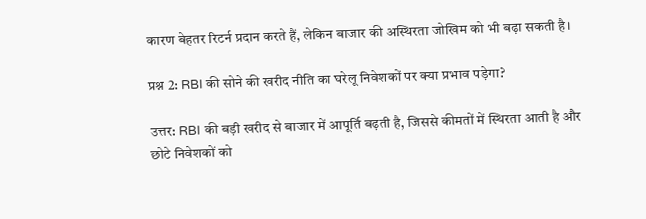कारण बेहतर रिटर्न प्रदान करते हैं, लेकिन बाजार की अस्थिरता जोखिम को भी बढ़ा सकती है।

प्रश्न 2: RBI की सोने की खरीद नीति का घरेलू निवेशकों पर क्या प्रभाव पड़ेगा?

उत्तर: RBI की बड़ी खरीद से बाजार में आपूर्ति बढ़ती है, जिससे कीमतों में स्थिरता आती है और छोटे निवेशकों को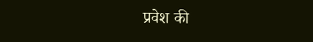प्रवेश की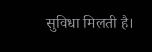सुविधा मिलती है।